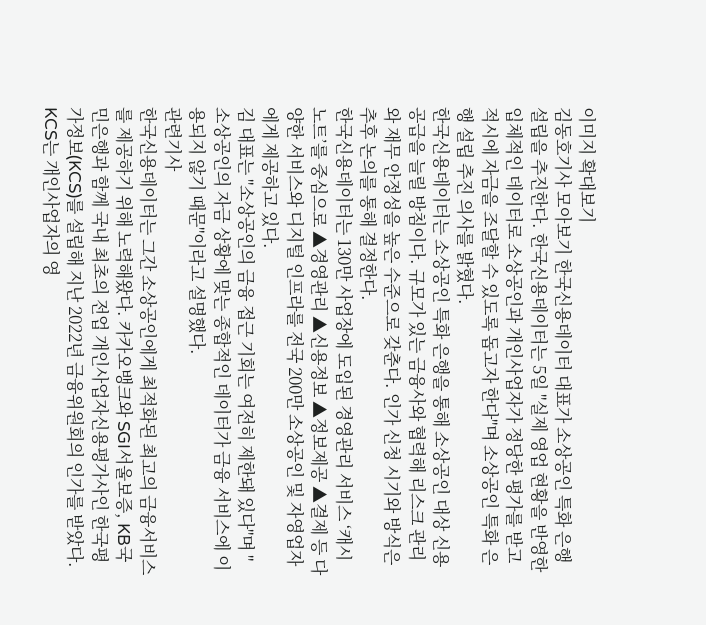이미지 확대보기
김동호기사 모아보기 한국신용데이터 대표가 소상공인 특화 은행 설립을 추진한다. 한국신용데이터는 5일 "실제 영업 현황을 반영한 입체적인 데이터로 소상공인과 개인사업자가 정당한 평가를 받고 적시에 자금을 조달할 수 있도록 돕고자 한다"며 소상공인 특화 은행 설립 추진 의사를 밝혔다.
한국신용데이터는 소상공인 특화 은행을 통해 소상공인 대상 신용 공급을 늘릴 방침이다. 규모가 있는 금융사와 협력해 리스크 관리와 재무 안정성을 높은 수준으로 갖춘다. 인가 신청 시기와 방식은 추후 논의를 통해 결정한다.
한국신용데이터는 130만 사업장에 도입된 경영관리 서비스 ‘캐시노트’를 중심으로 ▲경영관리 ▲신용정보 ▲정보제공 ▲결제 등 다양한 서비스와 디지털 인프라를 전국 200만 소상공인 및 자영업자에게 제공하고 있다.
김 대표는 "소상공인의 금융 접근 기회는 여전히 제한돼 있다"며 "소상공인의 자금 상황에 맞는 종합적인 데이터가 금융 서비스에 이용되지 않기 때문"이라고 설명했다.
관련기사
한국신용데이터는 그간 소상공인에게 최적화된 최고의 금융서비스를 제공하기 위해 노력해왔다. 카카오뱅크와 SGI서울보증, KB국민은행과 함께 국내 최초의 전업 개인사업자신용평가사인 한국평가정보(KCS)를 설립해 지난 2022년 금융위원회의 인가를 받았다. KCS는 개인사업자의 영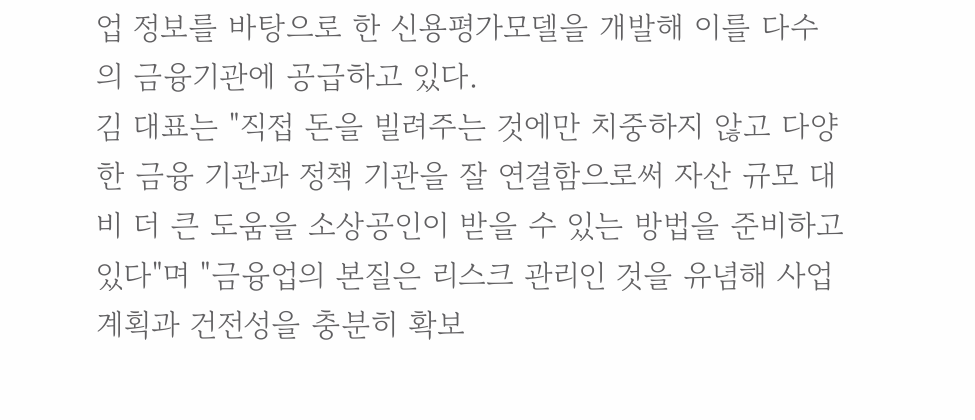업 정보를 바탕으로 한 신용평가모델을 개발해 이를 다수의 금융기관에 공급하고 있다.
김 대표는 "직접 돈을 빌려주는 것에만 치중하지 않고 다양한 금융 기관과 정책 기관을 잘 연결함으로써 자산 규모 대비 더 큰 도움을 소상공인이 받을 수 있는 방법을 준비하고 있다"며 "금융업의 본질은 리스크 관리인 것을 유념해 사업계획과 건전성을 충분히 확보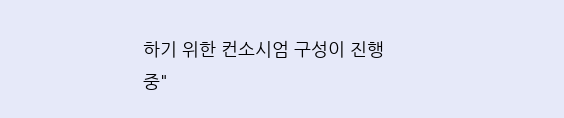하기 위한 컨소시엄 구성이 진행 중"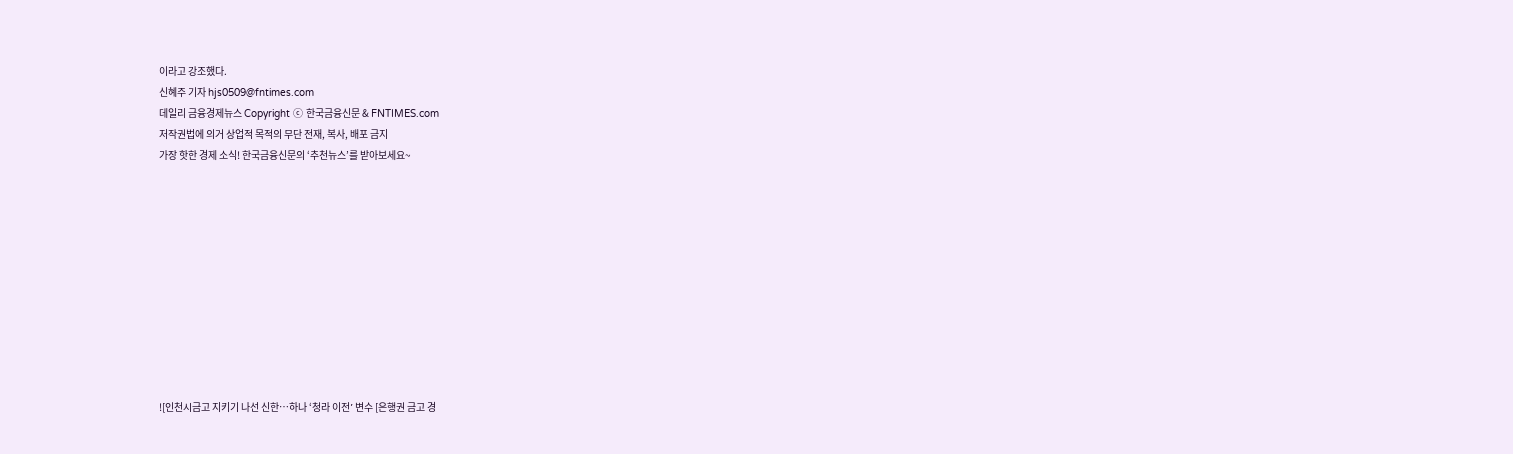이라고 강조했다.
신혜주 기자 hjs0509@fntimes.com
데일리 금융경제뉴스 Copyright ⓒ 한국금융신문 & FNTIMES.com
저작권법에 의거 상업적 목적의 무단 전재, 복사, 배포 금지
가장 핫한 경제 소식! 한국금융신문의 ‘추천뉴스’를 받아보세요~











![인천시금고 지키기 나선 신한…하나 ‘청라 이전ʼ 변수 [은행권 금고 경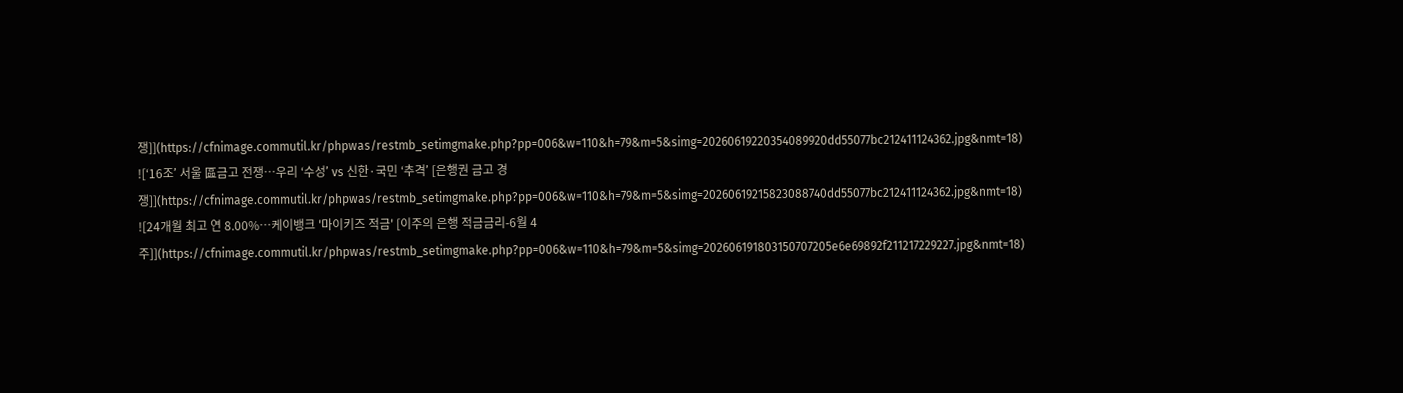쟁]](https://cfnimage.commutil.kr/phpwas/restmb_setimgmake.php?pp=006&w=110&h=79&m=5&simg=20260619220354089920dd55077bc212411124362.jpg&nmt=18)
![‘16조ʼ 서울 區금고 전쟁…우리 ‘수성ʼ vs 신한·국민 ‘추격ʼ [은행권 금고 경쟁]](https://cfnimage.commutil.kr/phpwas/restmb_setimgmake.php?pp=006&w=110&h=79&m=5&simg=20260619215823088740dd55077bc212411124362.jpg&nmt=18)
![24개월 최고 연 8.00%…케이뱅크 '마이키즈 적금' [이주의 은행 적금금리-6월 4주]](https://cfnimage.commutil.kr/phpwas/restmb_setimgmake.php?pp=006&w=110&h=79&m=5&simg=202606191803150707205e6e69892f211217229227.jpg&nmt=18)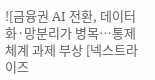![금융권 AI 전환, 데이터화·망분리가 병목…통제 체계 과제 부상 [넥스트라이즈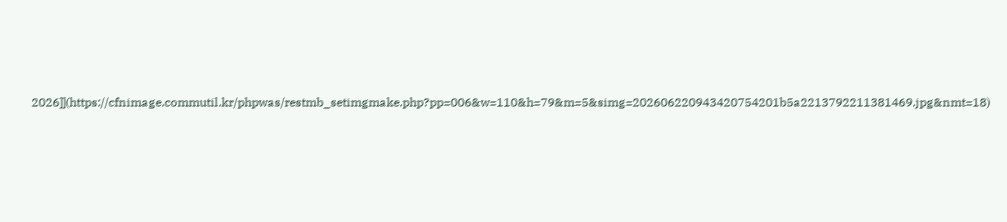2026]](https://cfnimage.commutil.kr/phpwas/restmb_setimgmake.php?pp=006&w=110&h=79&m=5&simg=202606220943420754201b5a2213792211381469.jpg&nmt=18)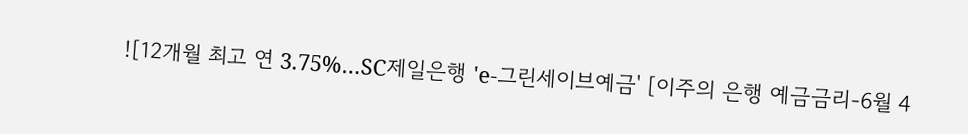![12개월 최고 연 3.75%…SC제일은행 'e-그린세이브예금' [이주의 은행 예금금리-6월 4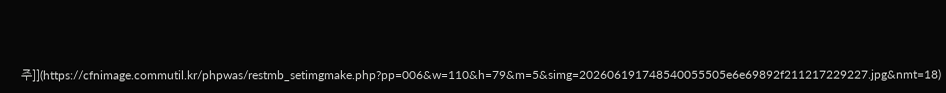주]](https://cfnimage.commutil.kr/phpwas/restmb_setimgmake.php?pp=006&w=110&h=79&m=5&simg=202606191748540055505e6e69892f211217229227.jpg&nmt=18)